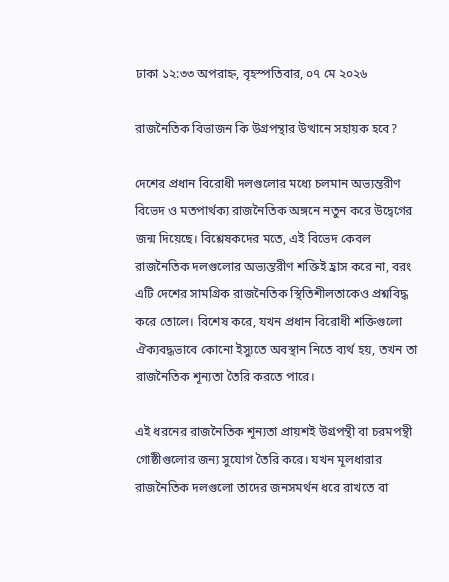ঢাকা ১২:৩৩ অপরাহ্ন, বৃহস্পতিবার, ০৭ মে ২০২৬

রাজনৈতিক বিভাজন কি উগ্রপন্থার উত্থানে সহায়ক হবে?

দেশের প্রধান বিরোধী দলগুলোর মধ্যে চলমান অভ্যন্তরীণ বিভেদ ও মতপার্থক্য রাজনৈতিক অঙ্গনে নতুন করে উদ্বেগের জন্ম দিয়েছে। বিশ্লেষকদের মতে, এই বিভেদ কেবল রাজনৈতিক দলগুলোর অভ্যন্তরীণ শক্তিই হ্রাস করে না, বরং এটি দেশের সামগ্রিক রাজনৈতিক স্থিতিশীলতাকেও প্রশ্নবিদ্ধ করে তোলে। বিশেষ করে, যখন প্রধান বিরোধী শক্তিগুলো ঐক্যবদ্ধভাবে কোনো ইস্যুতে অবস্থান নিতে ব্যর্থ হয়, তখন তা রাজনৈতিক শূন্যতা তৈরি করতে পারে।

এই ধরনের রাজনৈতিক শূন্যতা প্রায়শই উগ্রপন্থী বা চরমপন্থী গোষ্ঠীগুলোর জন্য সুযোগ তৈরি করে। যখন মূলধারার রাজনৈতিক দলগুলো তাদের জনসমর্থন ধরে রাখতে বা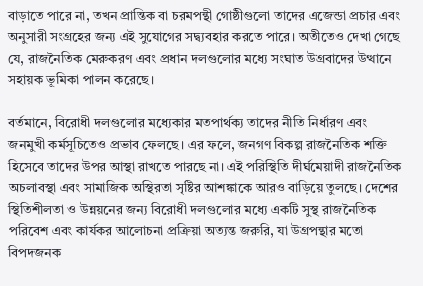বাড়াতে পারে না, তখন প্রান্তিক বা চরমপন্থী গোষ্ঠীগুলো তাদের এজেন্ডা প্রচার এবং অনুসারী সংগ্রহের জন্য এই সুযোগের সদ্ব্যবহার করতে পারে। অতীতেও দেখা গেছে যে, রাজনৈতিক মেরুকরণ এবং প্রধান দলগুলোর মধ্যে সংঘাত উগ্রবাদের উত্থানে সহায়ক ভূমিকা পালন করেছে।

বর্তমানে, বিরোধী দলগুলোর মধ্যেকার মতপার্থক্য তাদের নীতি নির্ধারণ এবং জনমুখী কর্মসূচিতেও প্রভাব ফেলছে। এর ফলে, জনগণ বিকল্প রাজনৈতিক শক্তি হিসেবে তাদের উপর আস্থা রাখতে পারছে না। এই পরিস্থিতি দীর্ঘমেয়াদী রাজনৈতিক অচলাবস্থা এবং সামাজিক অস্থিরতা সৃষ্টির আশঙ্কাকে আরও বাড়িয়ে তুলছে। দেশের স্থিতিশীলতা ও উন্নয়নের জন্য বিরোধী দলগুলোর মধ্যে একটি সুস্থ রাজনৈতিক পরিবেশ এবং কার্যকর আলোচনা প্রক্রিয়া অত্যন্ত জরুরি, যা উগ্রপন্থার মতো বিপদজনক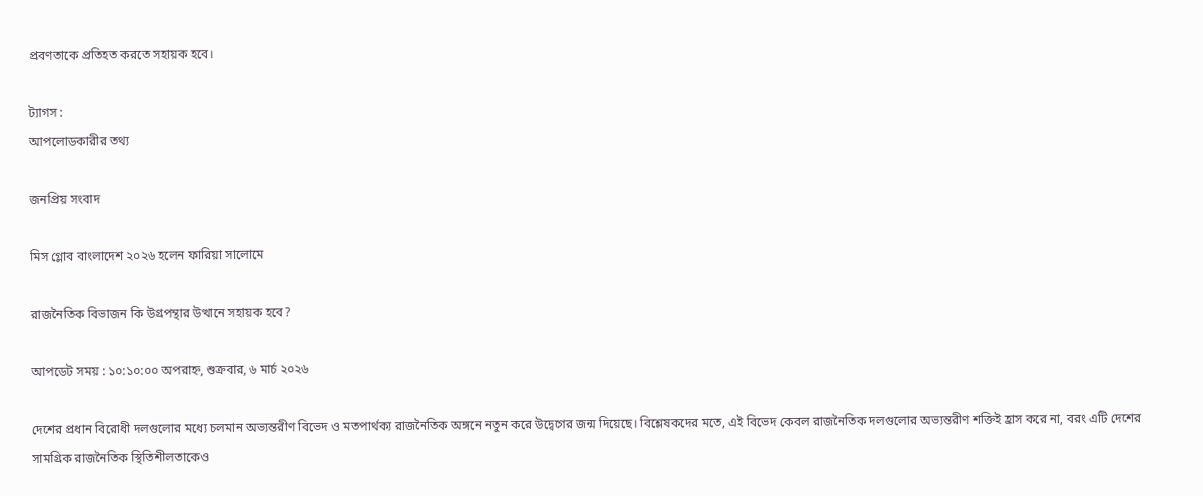প্রবণতাকে প্রতিহত করতে সহায়ক হবে।

ট্যাগস :
আপলোডকারীর তথ্য

জনপ্রিয় সংবাদ

মিস গ্লোব বাংলাদেশ ২০২৬ হলেন ফারিয়া সালোমে

রাজনৈতিক বিভাজন কি উগ্রপন্থার উত্থানে সহায়ক হবে?

আপডেট সময় : ১০:১০:০০ অপরাহ্ন, শুক্রবার, ৬ মার্চ ২০২৬

দেশের প্রধান বিরোধী দলগুলোর মধ্যে চলমান অভ্যন্তরীণ বিভেদ ও মতপার্থক্য রাজনৈতিক অঙ্গনে নতুন করে উদ্বেগের জন্ম দিয়েছে। বিশ্লেষকদের মতে, এই বিভেদ কেবল রাজনৈতিক দলগুলোর অভ্যন্তরীণ শক্তিই হ্রাস করে না, বরং এটি দেশের সামগ্রিক রাজনৈতিক স্থিতিশীলতাকেও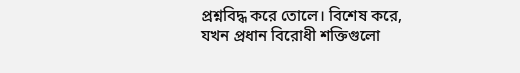প্রশ্নবিদ্ধ করে তোলে। বিশেষ করে, যখন প্রধান বিরোধী শক্তিগুলো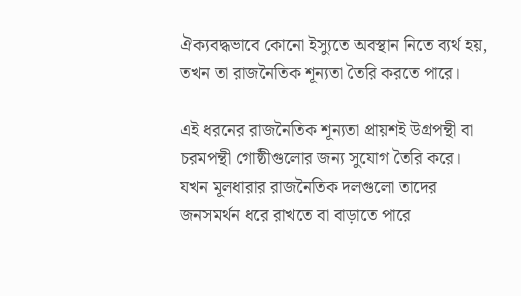ঐক্যবদ্ধভাবে কোনো ইস্যুতে অবস্থান নিতে ব্যর্থ হয়, তখন তা রাজনৈতিক শূন্যতা তৈরি করতে পারে।

এই ধরনের রাজনৈতিক শূন্যতা প্রায়শই উগ্রপন্থী বা চরমপন্থী গোষ্ঠীগুলোর জন্য সুযোগ তৈরি করে। যখন মূলধারার রাজনৈতিক দলগুলো তাদের জনসমর্থন ধরে রাখতে বা বাড়াতে পারে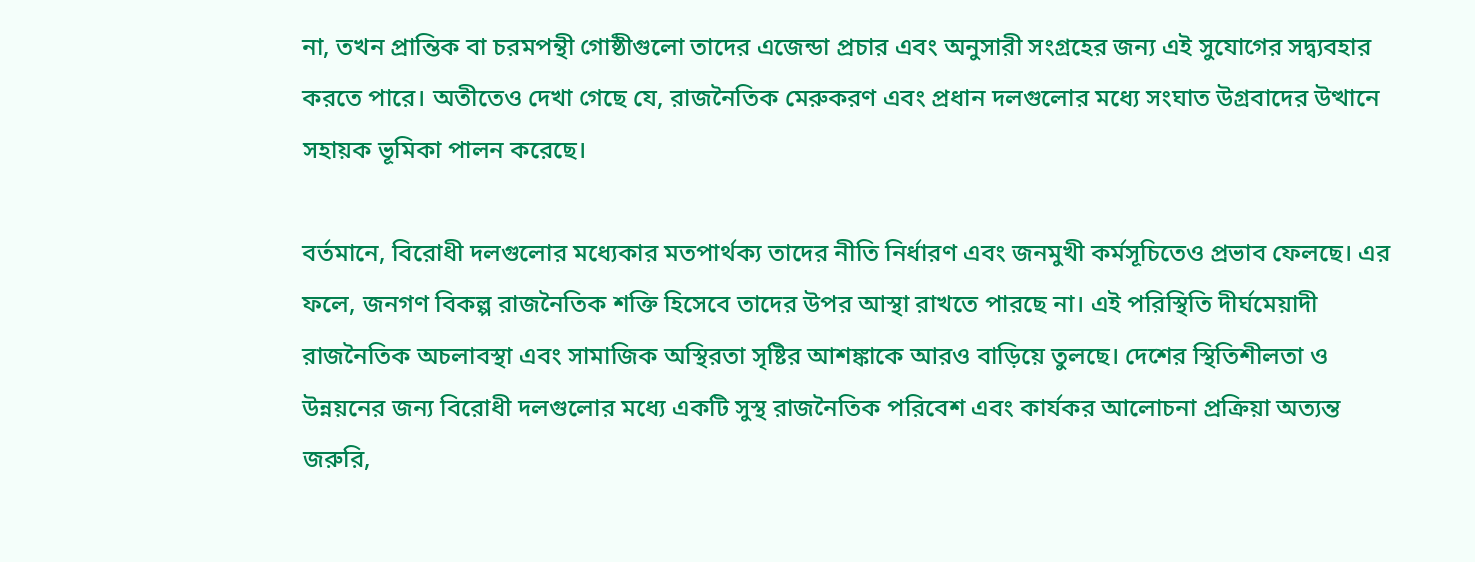না, তখন প্রান্তিক বা চরমপন্থী গোষ্ঠীগুলো তাদের এজেন্ডা প্রচার এবং অনুসারী সংগ্রহের জন্য এই সুযোগের সদ্ব্যবহার করতে পারে। অতীতেও দেখা গেছে যে, রাজনৈতিক মেরুকরণ এবং প্রধান দলগুলোর মধ্যে সংঘাত উগ্রবাদের উত্থানে সহায়ক ভূমিকা পালন করেছে।

বর্তমানে, বিরোধী দলগুলোর মধ্যেকার মতপার্থক্য তাদের নীতি নির্ধারণ এবং জনমুখী কর্মসূচিতেও প্রভাব ফেলছে। এর ফলে, জনগণ বিকল্প রাজনৈতিক শক্তি হিসেবে তাদের উপর আস্থা রাখতে পারছে না। এই পরিস্থিতি দীর্ঘমেয়াদী রাজনৈতিক অচলাবস্থা এবং সামাজিক অস্থিরতা সৃষ্টির আশঙ্কাকে আরও বাড়িয়ে তুলছে। দেশের স্থিতিশীলতা ও উন্নয়নের জন্য বিরোধী দলগুলোর মধ্যে একটি সুস্থ রাজনৈতিক পরিবেশ এবং কার্যকর আলোচনা প্রক্রিয়া অত্যন্ত জরুরি,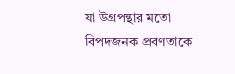যা উগ্রপন্থার মতো বিপদজনক প্রবণতাকে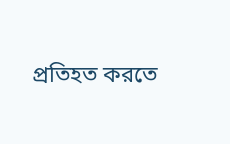প্রতিহত করতে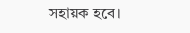সহায়ক হবে।